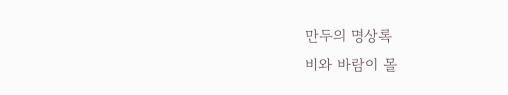만두의 명상록
비와 바람이 몰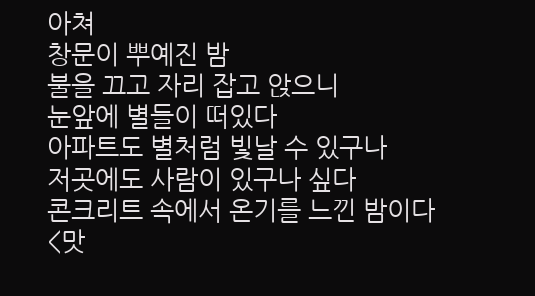아쳐
창문이 뿌예진 밤
불을 끄고 자리 잡고 앉으니
눈앞에 별들이 떠있다
아파트도 별처럼 빛날 수 있구나
저곳에도 사람이 있구나 싶다
콘크리트 속에서 온기를 느낀 밤이다
<맛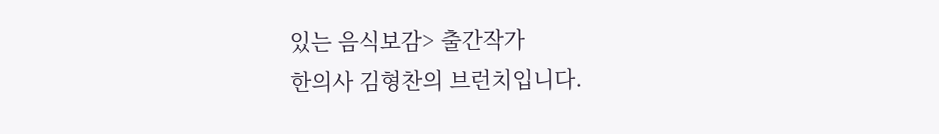있는 음식보감> 출간작가
한의사 김형찬의 브런치입니다.